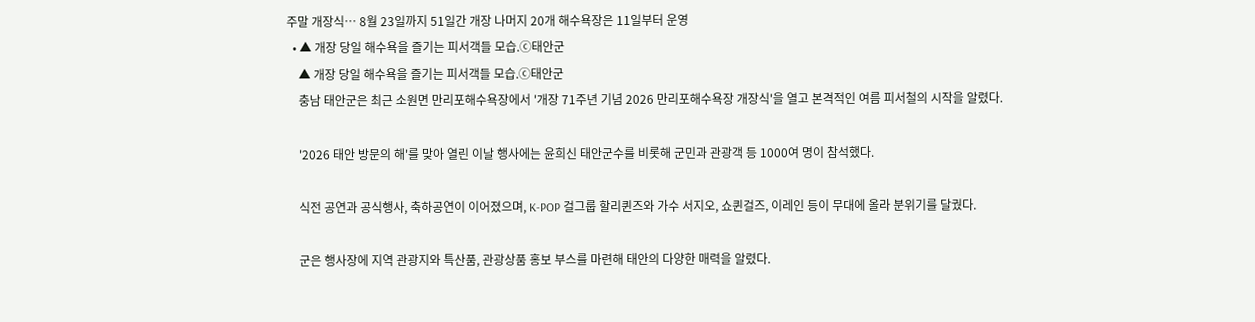주말 개장식… 8월 23일까지 51일간 개장 나머지 20개 해수욕장은 11일부터 운영
  • ▲ 개장 당일 해수욕을 즐기는 피서객들 모습.ⓒ태안군
    ▲ 개장 당일 해수욕을 즐기는 피서객들 모습.ⓒ태안군
    충남 태안군은 최근 소원면 만리포해수욕장에서 '개장 71주년 기념 2026 만리포해수욕장 개장식'을 열고 본격적인 여름 피서철의 시작을 알렸다.

    '2026 태안 방문의 해'를 맞아 열린 이날 행사에는 윤희신 태안군수를 비롯해 군민과 관광객 등 1000여 명이 참석했다.

    식전 공연과 공식행사, 축하공연이 이어졌으며, K-POP 걸그룹 할리퀸즈와 가수 서지오, 쇼퀸걸즈, 이레인 등이 무대에 올라 분위기를 달궜다.

    군은 행사장에 지역 관광지와 특산품, 관광상품 홍보 부스를 마련해 태안의 다양한 매력을 알렸다.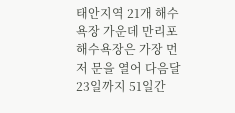태안지역 21개 해수욕장 가운데 만리포해수욕장은 가장 먼저 문을 열어 다음달 23일까지 51일간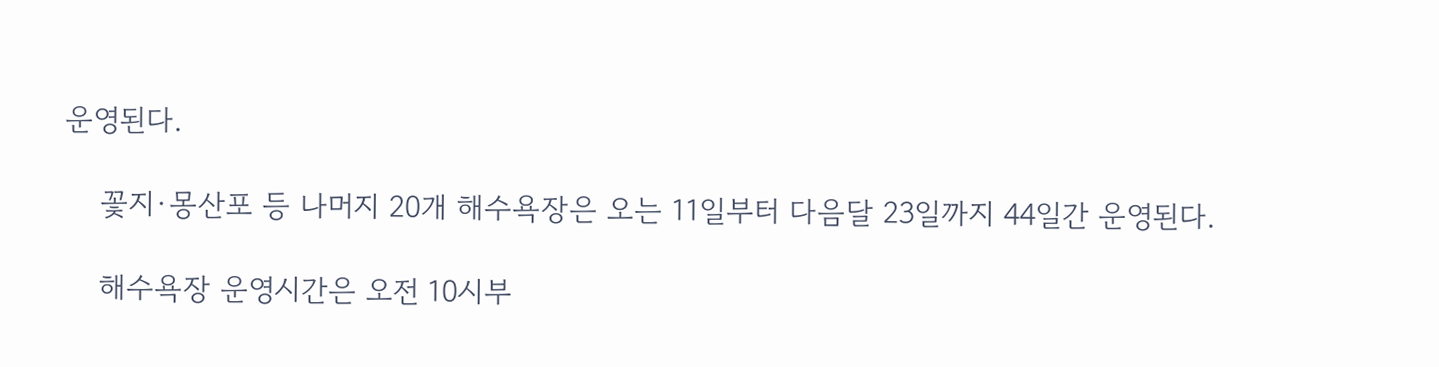운영된다.

    꽃지·몽산포 등 나머지 20개 해수욕장은 오는 11일부터 다음달 23일까지 44일간 운영된다.

    해수욕장 운영시간은 오전 10시부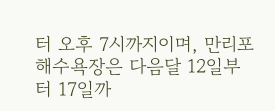터 오후 7시까지이며, 만리포해수욕장은 다음달 12일부터 17일까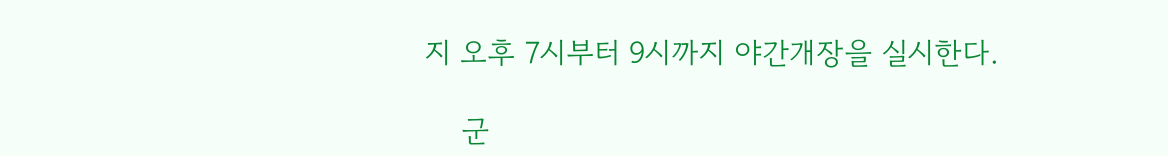지 오후 7시부터 9시까지 야간개장을 실시한다.

    군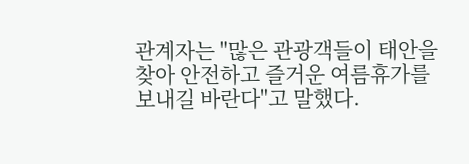관계자는 "많은 관광객들이 태안을 찾아 안전하고 즐거운 여름휴가를 보내길 바란다"고 말했다.